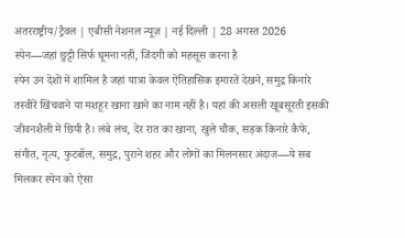अंतरराष्ट्रीय/ट्रैवल | एबीसी नेशनल न्यूज़ | नई दिल्ली | 28 अगस्त 2026
स्पेन—जहां छुट्टी सिर्फ घूमना नहीं, जिंदगी को महसूस करना है
स्पेन उन देशों में शामिल है जहां यात्रा केवल ऐतिहासिक इमारतें देखने, समुद्र किनारे तस्वीरें खिंचवाने या मशहूर खाना खाने का नाम नहीं है। यहां की असली खूबसूरती इसकी जीवनशैली में छिपी है। लंबे लंच, देर रात का खाना, खुले चौक, सड़क किनारे कैफे, संगीत, नृत्य, फुटबॉल, समुद्र, पुराने शहर और लोगों का मिलनसार अंदाज—ये सब मिलकर स्पेन को ऐसा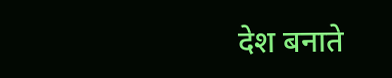देश बनाते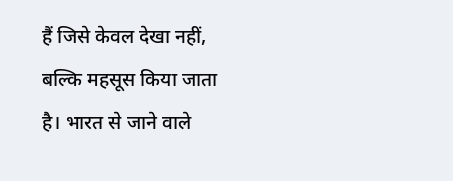हैं जिसे केवल देखा नहीं, बल्कि महसूस किया जाता है। भारत से जाने वाले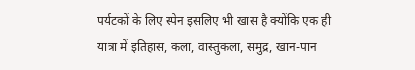पर्यटकों के लिए स्पेन इसलिए भी खास है क्योंकि एक ही यात्रा में इतिहास, कला, वास्तुकला, समुद्र, खान-पान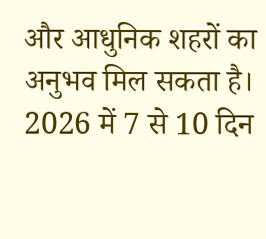और आधुनिक शहरों का अनुभव मिल सकता है। 2026 में 7 से 10 दिन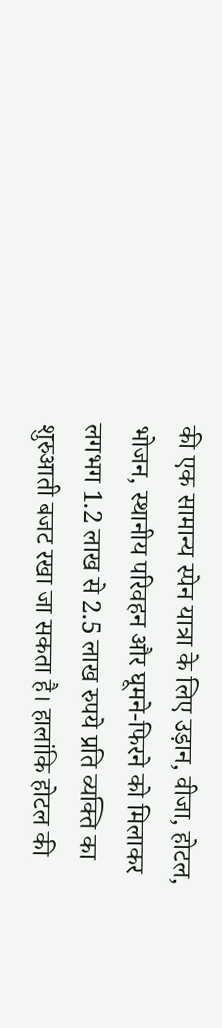की एक सामान्य स्पेन यात्रा के लिए उड़ान, वीजा, होटल, भोजन, स्थानीय परिवहन और घूमने-फिरने को मिलाकर लगभग 1.2 लाख से 2.5 लाख रुपये प्रति व्यक्ति का शुरुआती बजट रखा जा सकता है। हालांकि होटल की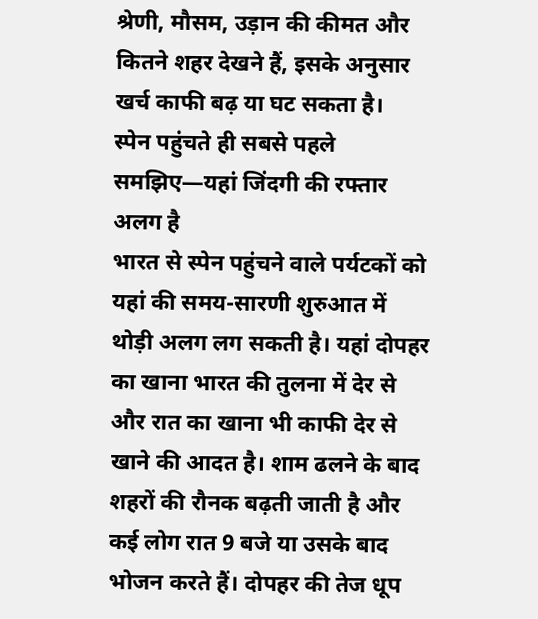श्रेणी, मौसम, उड़ान की कीमत और कितने शहर देखने हैं, इसके अनुसार खर्च काफी बढ़ या घट सकता है।
स्पेन पहुंचते ही सबसे पहले समझिए—यहां जिंदगी की रफ्तार अलग है
भारत से स्पेन पहुंचने वाले पर्यटकों को यहां की समय-सारणी शुरुआत में थोड़ी अलग लग सकती है। यहां दोपहर का खाना भारत की तुलना में देर से और रात का खाना भी काफी देर से खाने की आदत है। शाम ढलने के बाद शहरों की रौनक बढ़ती जाती है और कई लोग रात 9 बजे या उसके बाद भोजन करते हैं। दोपहर की तेज धूप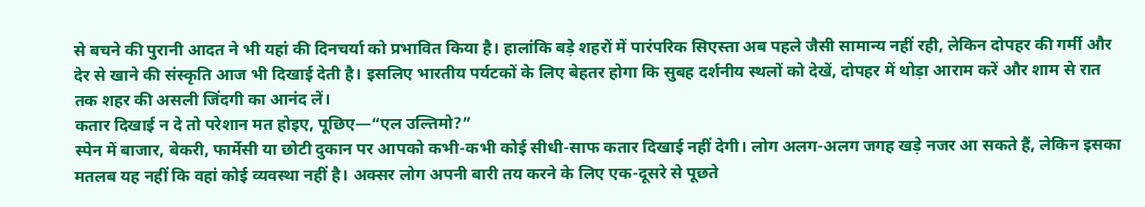से बचने की पुरानी आदत ने भी यहां की दिनचर्या को प्रभावित किया है। हालांकि बड़े शहरों में पारंपरिक सिएस्ता अब पहले जैसी सामान्य नहीं रही, लेकिन दोपहर की गर्मी और देर से खाने की संस्कृति आज भी दिखाई देती है। इसलिए भारतीय पर्यटकों के लिए बेहतर होगा कि सुबह दर्शनीय स्थलों को देखें, दोपहर में थोड़ा आराम करें और शाम से रात तक शहर की असली जिंदगी का आनंद लें।
कतार दिखाई न दे तो परेशान मत होइए, पूछिए—“एल उल्तिमो?”
स्पेन में बाजार, बेकरी, फार्मेसी या छोटी दुकान पर आपको कभी-कभी कोई सीधी-साफ कतार दिखाई नहीं देगी। लोग अलग-अलग जगह खड़े नजर आ सकते हैं, लेकिन इसका मतलब यह नहीं कि वहां कोई व्यवस्था नहीं है। अक्सर लोग अपनी बारी तय करने के लिए एक-दूसरे से पूछते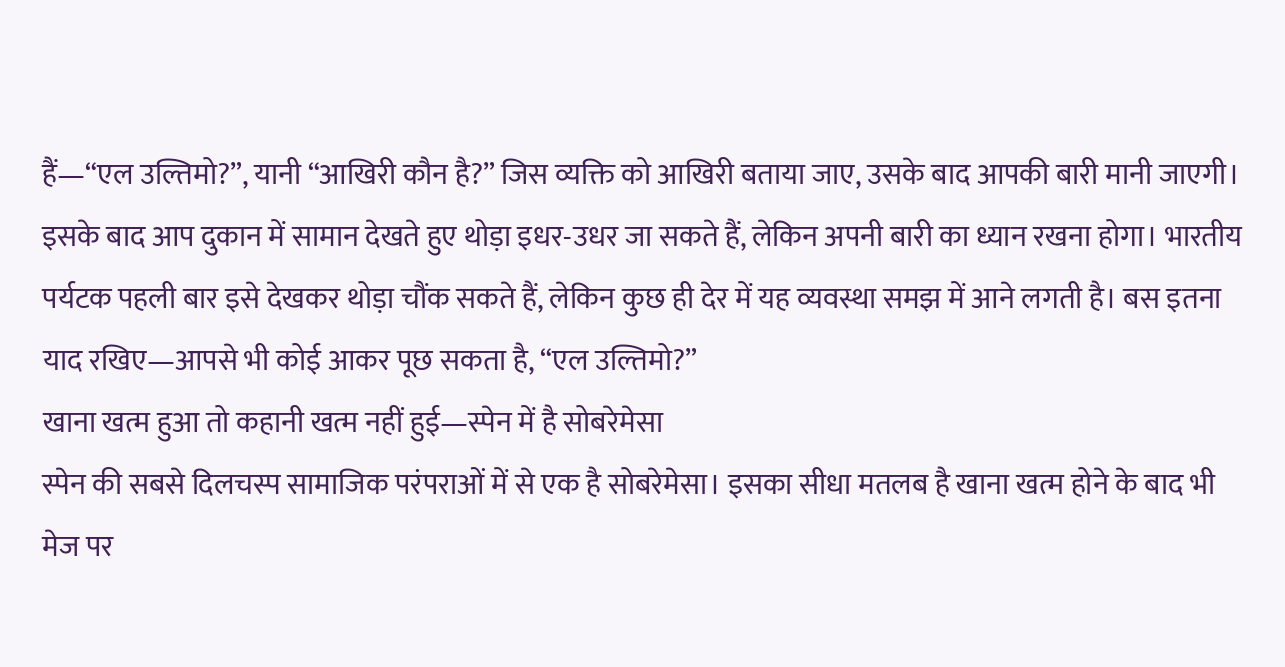हैं—“एल उल्तिमो?”, यानी “आखिरी कौन है?” जिस व्यक्ति को आखिरी बताया जाए, उसके बाद आपकी बारी मानी जाएगी। इसके बाद आप दुकान में सामान देखते हुए थोड़ा इधर-उधर जा सकते हैं, लेकिन अपनी बारी का ध्यान रखना होगा। भारतीय पर्यटक पहली बार इसे देखकर थोड़ा चौंक सकते हैं, लेकिन कुछ ही देर में यह व्यवस्था समझ में आने लगती है। बस इतना याद रखिए—आपसे भी कोई आकर पूछ सकता है, “एल उल्तिमो?”
खाना खत्म हुआ तो कहानी खत्म नहीं हुई—स्पेन में है सोबरेमेसा
स्पेन की सबसे दिलचस्प सामाजिक परंपराओं में से एक है सोबरेमेसा। इसका सीधा मतलब है खाना खत्म होने के बाद भी मेज पर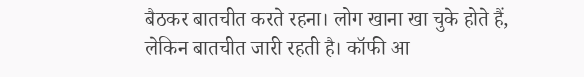बैठकर बातचीत करते रहना। लोग खाना खा चुके होते हैं, लेकिन बातचीत जारी रहती है। कॉफी आ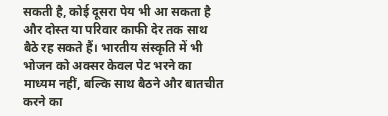सकती है, कोई दूसरा पेय भी आ सकता है और दोस्त या परिवार काफी देर तक साथ बैठे रह सकते हैं। भारतीय संस्कृति में भी भोजन को अक्सर केवल पेट भरने का माध्यम नहीं, बल्कि साथ बैठने और बातचीत करने का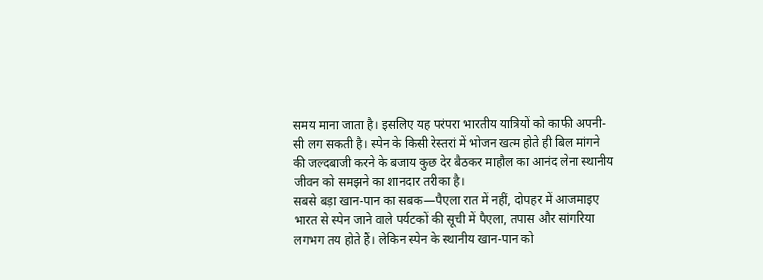समय माना जाता है। इसलिए यह परंपरा भारतीय यात्रियों को काफी अपनी-सी लग सकती है। स्पेन के किसी रेस्तरां में भोजन खत्म होते ही बिल मांगने की जल्दबाजी करने के बजाय कुछ देर बैठकर माहौल का आनंद लेना स्थानीय जीवन को समझने का शानदार तरीका है।
सबसे बड़ा खान-पान का सबक—पैएला रात में नहीं, दोपहर में आजमाइए
भारत से स्पेन जाने वाले पर्यटकों की सूची में पैएला, तपास और सांगरिया लगभग तय होते हैं। लेकिन स्पेन के स्थानीय खान-पान को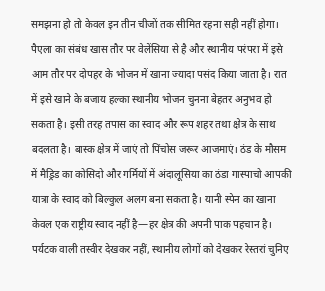समझना हो तो केवल इन तीन चीजों तक सीमित रहना सही नहीं होगा। पैएला का संबंध खास तौर पर वेलेंसिया से है और स्थानीय परंपरा में इसे आम तौर पर दोपहर के भोजन में खाना ज्यादा पसंद किया जाता है। रात में इसे खाने के बजाय हल्का स्थानीय भोजन चुनना बेहतर अनुभव हो सकता है। इसी तरह तपास का स्वाद और रूप शहर तथा क्षेत्र के साथ बदलता है। बास्क क्षेत्र में जाएं तो पिंचोस जरूर आजमाएं। ठंड के मौसम में मैड्रिड का कोसिदो और गर्मियों में अंदालूसिया का ठंडा गास्पाचो आपकी यात्रा के स्वाद को बिल्कुल अलग बना सकता है। यानी स्पेन का खाना केवल एक राष्ट्रीय स्वाद नहीं है—हर क्षेत्र की अपनी पाक पहचान है।
पर्यटक वाली तस्वीर देखकर नहीं, स्थानीय लोगों को देखकर रेस्तरां चुनिए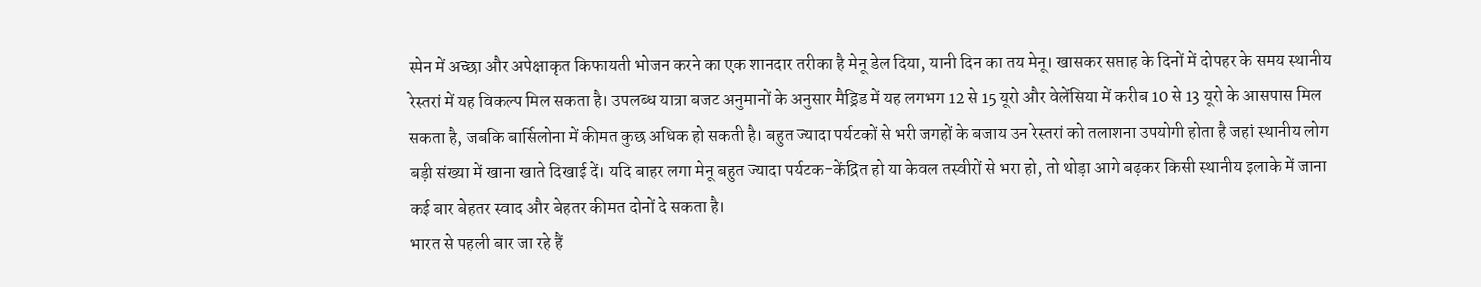स्पेन में अच्छा और अपेक्षाकृत किफायती भोजन करने का एक शानदार तरीका है मेनू डेल दिया, यानी दिन का तय मेनू। खासकर सप्ताह के दिनों में दोपहर के समय स्थानीय रेस्तरां में यह विकल्प मिल सकता है। उपलब्ध यात्रा बजट अनुमानों के अनुसार मैड्रिड में यह लगभग 12 से 15 यूरो और वेलेंसिया में करीब 10 से 13 यूरो के आसपास मिल सकता है, जबकि बार्सिलोना में कीमत कुछ अधिक हो सकती है। बहुत ज्यादा पर्यटकों से भरी जगहों के बजाय उन रेस्तरां को तलाशना उपयोगी होता है जहां स्थानीय लोग बड़ी संख्या में खाना खाते दिखाई दें। यदि बाहर लगा मेनू बहुत ज्यादा पर्यटक-केंद्रित हो या केवल तस्वीरों से भरा हो, तो थोड़ा आगे बढ़कर किसी स्थानीय इलाके में जाना कई बार बेहतर स्वाद और बेहतर कीमत दोनों दे सकता है।
भारत से पहली बार जा रहे हैं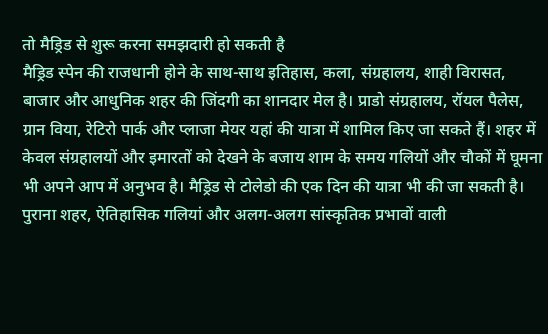तो मैड्रिड से शुरू करना समझदारी हो सकती है
मैड्रिड स्पेन की राजधानी होने के साथ-साथ इतिहास, कला, संग्रहालय, शाही विरासत, बाजार और आधुनिक शहर की जिंदगी का शानदार मेल है। प्राडो संग्रहालय, रॉयल पैलेस, ग्रान विया, रेटिरो पार्क और प्लाजा मेयर यहां की यात्रा में शामिल किए जा सकते हैं। शहर में केवल संग्रहालयों और इमारतों को देखने के बजाय शाम के समय गलियों और चौकों में घूमना भी अपने आप में अनुभव है। मैड्रिड से टोलेडो की एक दिन की यात्रा भी की जा सकती है। पुराना शहर, ऐतिहासिक गलियां और अलग-अलग सांस्कृतिक प्रभावों वाली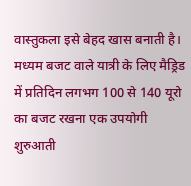वास्तुकला इसे बेहद खास बनाती है। मध्यम बजट वाले यात्री के लिए मैड्रिड में प्रतिदिन लगभग 100 से 140 यूरो का बजट रखना एक उपयोगी शुरुआती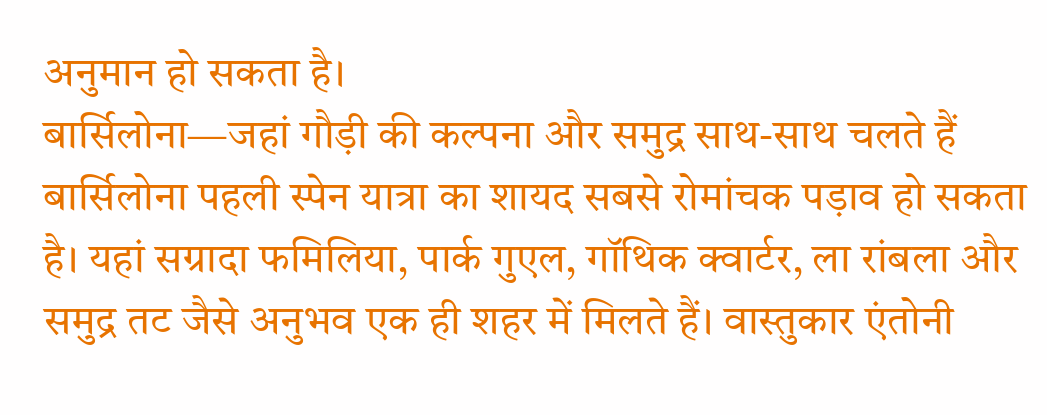अनुमान हो सकता है।
बार्सिलोना—जहां गौड़ी की कल्पना और समुद्र साथ-साथ चलते हैं
बार्सिलोना पहली स्पेन यात्रा का शायद सबसे रोमांचक पड़ाव हो सकता है। यहां सग्रादा फमिलिया, पार्क गुएल, गॉथिक क्वार्टर, ला रांबला और समुद्र तट जैसे अनुभव एक ही शहर में मिलते हैं। वास्तुकार एंतोनी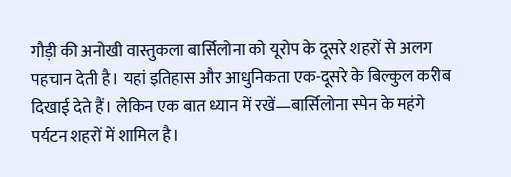गौड़ी की अनोखी वास्तुकला बार्सिलोना को यूरोप के दूसरे शहरों से अलग पहचान देती है। यहां इतिहास और आधुनिकता एक-दूसरे के बिल्कुल करीब दिखाई देते हैं। लेकिन एक बात ध्यान में रखें—बार्सिलोना स्पेन के महंगे पर्यटन शहरों में शामिल है।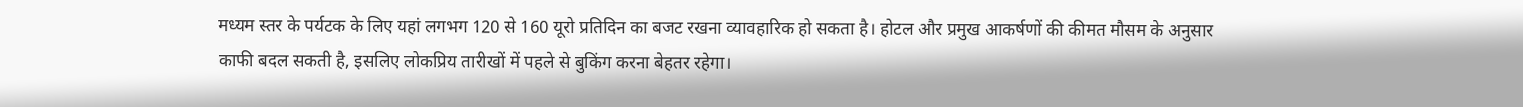मध्यम स्तर के पर्यटक के लिए यहां लगभग 120 से 160 यूरो प्रतिदिन का बजट रखना व्यावहारिक हो सकता है। होटल और प्रमुख आकर्षणों की कीमत मौसम के अनुसार काफी बदल सकती है, इसलिए लोकप्रिय तारीखों में पहले से बुकिंग करना बेहतर रहेगा।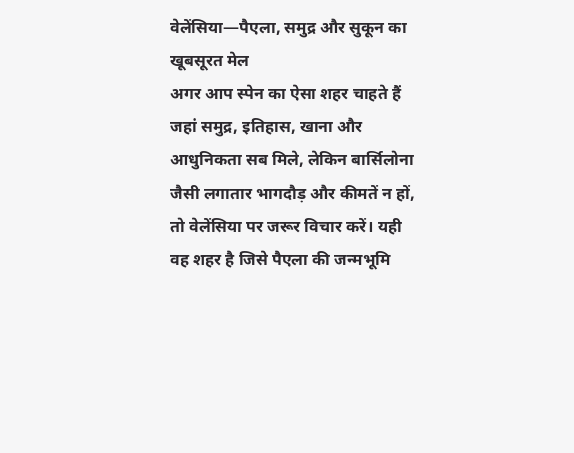वेलेंसिया—पैएला, समुद्र और सुकून का खूबसूरत मेल
अगर आप स्पेन का ऐसा शहर चाहते हैं जहां समुद्र, इतिहास, खाना और आधुनिकता सब मिले, लेकिन बार्सिलोना जैसी लगातार भागदौड़ और कीमतें न हों, तो वेलेंसिया पर जरूर विचार करें। यही वह शहर है जिसे पैएला की जन्मभूमि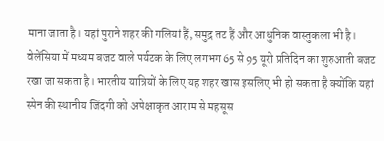माना जाता है। यहां पुराने शहर की गलियां हैं, समुद्र तट हैं और आधुनिक वास्तुकला भी है। वेलेंसिया में मध्यम बजट वाले पर्यटक के लिए लगभग 65 से 95 यूरो प्रतिदिन का शुरुआती बजट रखा जा सकता है। भारतीय यात्रियों के लिए यह शहर खास इसलिए भी हो सकता है क्योंकि यहां स्पेन की स्थानीय जिंदगी को अपेक्षाकृत आराम से महसूस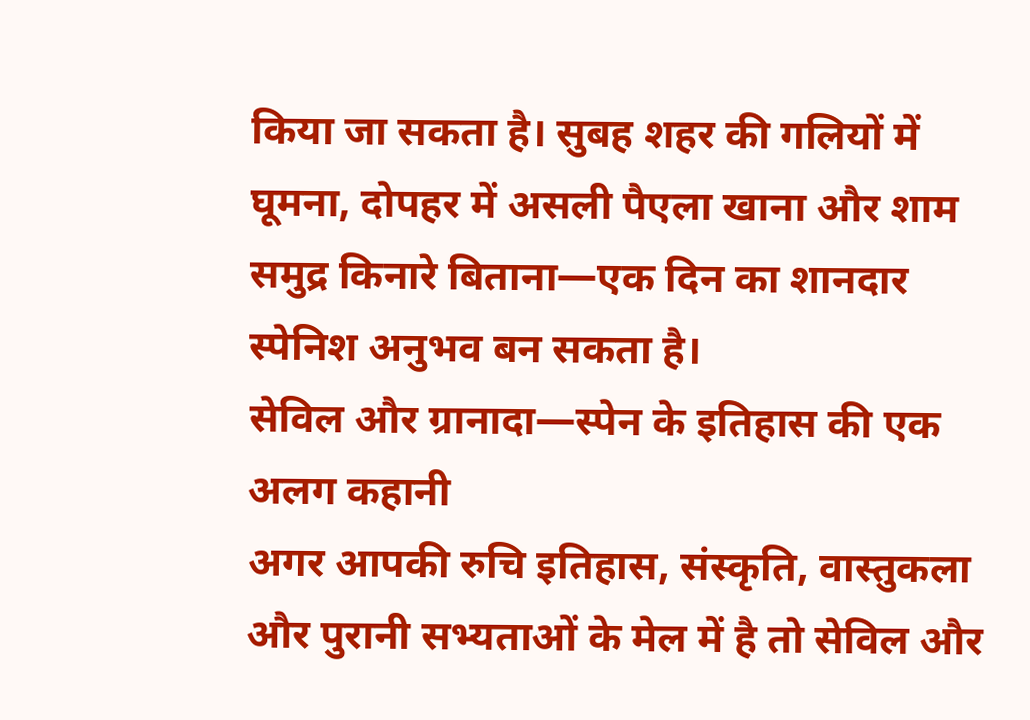किया जा सकता है। सुबह शहर की गलियों में घूमना, दोपहर में असली पैएला खाना और शाम समुद्र किनारे बिताना—एक दिन का शानदार स्पेनिश अनुभव बन सकता है।
सेविल और ग्रानादा—स्पेन के इतिहास की एक अलग कहानी
अगर आपकी रुचि इतिहास, संस्कृति, वास्तुकला और पुरानी सभ्यताओं के मेल में है तो सेविल और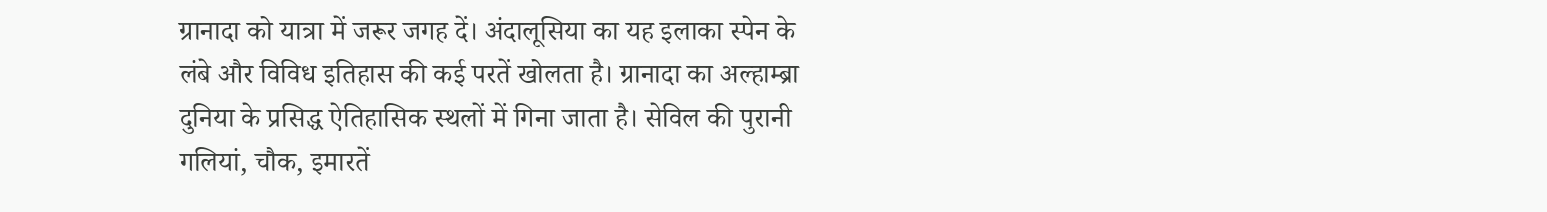ग्रानादा को यात्रा में जरूर जगह दें। अंदालूसिया का यह इलाका स्पेन के लंबे और विविध इतिहास की कई परतें खोलता है। ग्रानादा का अल्हाम्ब्रा दुनिया के प्रसिद्ध ऐतिहासिक स्थलों में गिना जाता है। सेविल की पुरानी गलियां, चौक, इमारतें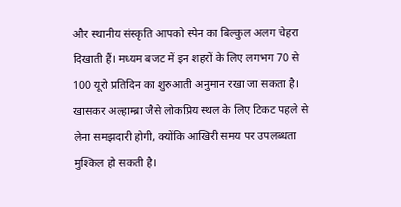और स्थानीय संस्कृति आपको स्पेन का बिल्कुल अलग चेहरा दिखाती हैं। मध्यम बजट में इन शहरों के लिए लगभग 70 से 100 यूरो प्रतिदिन का शुरुआती अनुमान रखा जा सकता है। खासकर अल्हाम्ब्रा जैसे लोकप्रिय स्थल के लिए टिकट पहले से लेना समझदारी होगी, क्योंकि आखिरी समय पर उपलब्धता मुश्किल हो सकती है।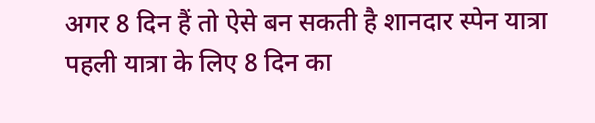अगर 8 दिन हैं तो ऐसे बन सकती है शानदार स्पेन यात्रा
पहली यात्रा के लिए 8 दिन का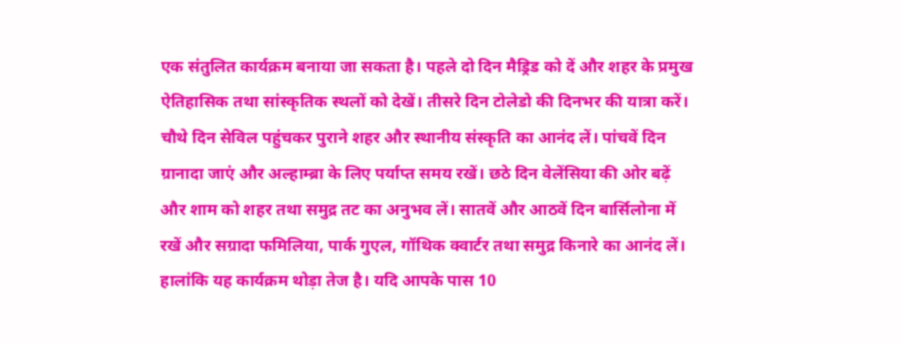एक संतुलित कार्यक्रम बनाया जा सकता है। पहले दो दिन मैड्रिड को दें और शहर के प्रमुख ऐतिहासिक तथा सांस्कृतिक स्थलों को देखें। तीसरे दिन टोलेडो की दिनभर की यात्रा करें। चौथे दिन सेविल पहुंचकर पुराने शहर और स्थानीय संस्कृति का आनंद लें। पांचवें दिन ग्रानादा जाएं और अल्हाम्ब्रा के लिए पर्याप्त समय रखें। छठे दिन वेलेंसिया की ओर बढ़ें और शाम को शहर तथा समुद्र तट का अनुभव लें। सातवें और आठवें दिन बार्सिलोना में रखें और सग्रादा फमिलिया, पार्क गुएल, गॉथिक क्वार्टर तथा समुद्र किनारे का आनंद लें। हालांकि यह कार्यक्रम थोड़ा तेज है। यदि आपके पास 10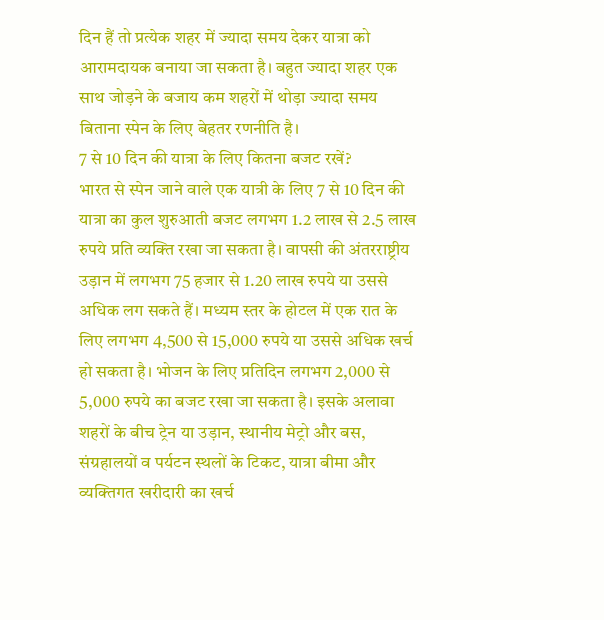दिन हैं तो प्रत्येक शहर में ज्यादा समय देकर यात्रा को आरामदायक बनाया जा सकता है। बहुत ज्यादा शहर एक साथ जोड़ने के बजाय कम शहरों में थोड़ा ज्यादा समय बिताना स्पेन के लिए बेहतर रणनीति है।
7 से 10 दिन की यात्रा के लिए कितना बजट रखें?
भारत से स्पेन जाने वाले एक यात्री के लिए 7 से 10 दिन की यात्रा का कुल शुरुआती बजट लगभग 1.2 लाख से 2.5 लाख रुपये प्रति व्यक्ति रखा जा सकता है। वापसी की अंतरराष्ट्रीय उड़ान में लगभग 75 हजार से 1.20 लाख रुपये या उससे अधिक लग सकते हैं। मध्यम स्तर के होटल में एक रात के लिए लगभग 4,500 से 15,000 रुपये या उससे अधिक खर्च हो सकता है। भोजन के लिए प्रतिदिन लगभग 2,000 से 5,000 रुपये का बजट रखा जा सकता है। इसके अलावा शहरों के बीच ट्रेन या उड़ान, स्थानीय मेट्रो और बस, संग्रहालयों व पर्यटन स्थलों के टिकट, यात्रा बीमा और व्यक्तिगत खरीदारी का खर्च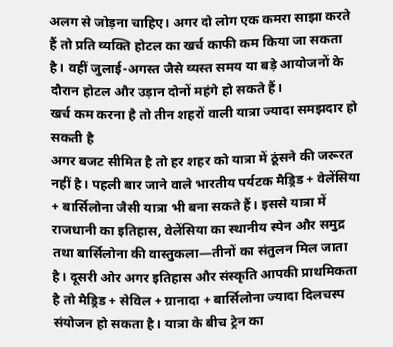अलग से जोड़ना चाहिए। अगर दो लोग एक कमरा साझा करते हैं तो प्रति व्यक्ति होटल का खर्च काफी कम किया जा सकता है। वहीं जुलाई-अगस्त जैसे व्यस्त समय या बड़े आयोजनों के दौरान होटल और उड़ान दोनों महंगे हो सकते हैं।
खर्च कम करना है तो तीन शहरों वाली यात्रा ज्यादा समझदार हो सकती है
अगर बजट सीमित है तो हर शहर को यात्रा में ठूंसने की जरूरत नहीं है। पहली बार जाने वाले भारतीय पर्यटक मैड्रिड + वेलेंसिया + बार्सिलोना जैसी यात्रा भी बना सकते हैं। इससे यात्रा में राजधानी का इतिहास, वेलेंसिया का स्थानीय स्पेन और समुद्र तथा बार्सिलोना की वास्तुकला—तीनों का संतुलन मिल जाता है। दूसरी ओर अगर इतिहास और संस्कृति आपकी प्राथमिकता है तो मैड्रिड + सेविल + ग्रानादा + बार्सिलोना ज्यादा दिलचस्प संयोजन हो सकता है। यात्रा के बीच ट्रेन का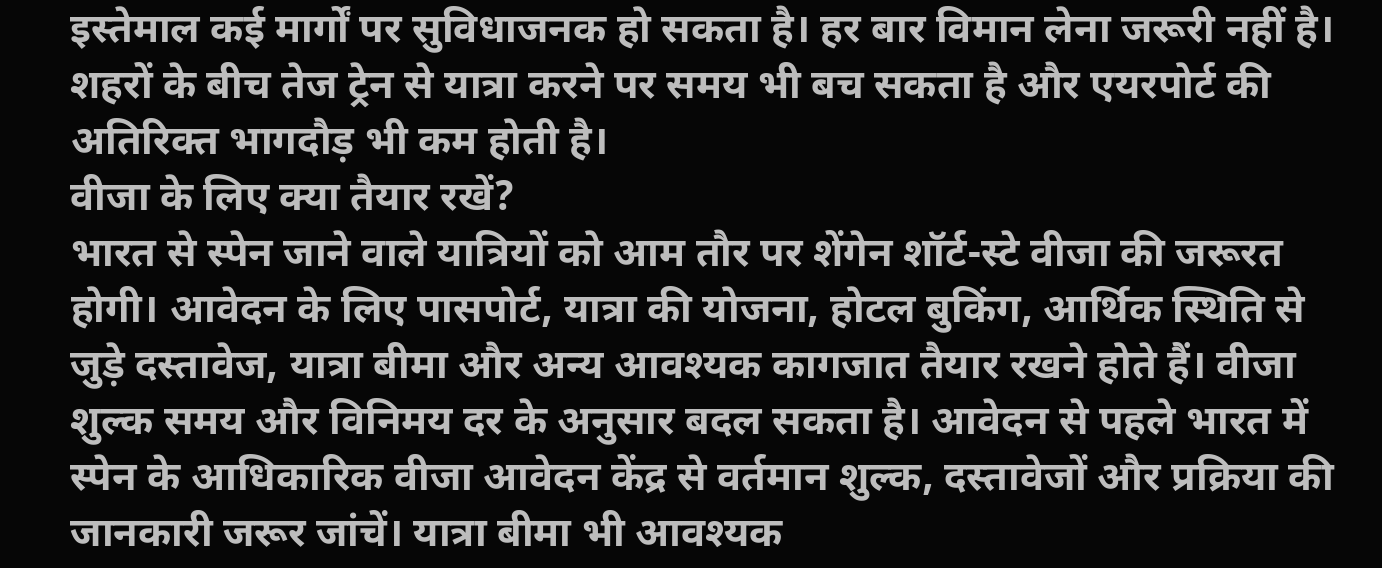इस्तेमाल कई मार्गों पर सुविधाजनक हो सकता है। हर बार विमान लेना जरूरी नहीं है। शहरों के बीच तेज ट्रेन से यात्रा करने पर समय भी बच सकता है और एयरपोर्ट की अतिरिक्त भागदौड़ भी कम होती है।
वीजा के लिए क्या तैयार रखें?
भारत से स्पेन जाने वाले यात्रियों को आम तौर पर शेंगेन शॉर्ट-स्टे वीजा की जरूरत होगी। आवेदन के लिए पासपोर्ट, यात्रा की योजना, होटल बुकिंग, आर्थिक स्थिति से जुड़े दस्तावेज, यात्रा बीमा और अन्य आवश्यक कागजात तैयार रखने होते हैं। वीजा शुल्क समय और विनिमय दर के अनुसार बदल सकता है। आवेदन से पहले भारत में स्पेन के आधिकारिक वीजा आवेदन केंद्र से वर्तमान शुल्क, दस्तावेजों और प्रक्रिया की जानकारी जरूर जांचें। यात्रा बीमा भी आवश्यक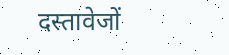दस्तावेजों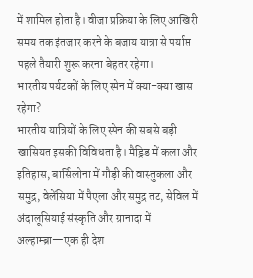में शामिल होता है। वीजा प्रक्रिया के लिए आखिरी समय तक इंतजार करने के बजाय यात्रा से पर्याप्त पहले तैयारी शुरू करना बेहतर रहेगा।
भारतीय पर्यटकों के लिए स्पेन में क्या-क्या खास रहेगा?
भारतीय यात्रियों के लिए स्पेन की सबसे बड़ी खासियत इसकी विविधता है। मैड्रिड में कला और इतिहास, बार्सिलोना में गौड़ी की वास्तुकला और समुद्र, वेलेंसिया में पैएला और समुद्र तट, सेविल में अंदालूसियाई संस्कृति और ग्रानादा में अल्हाम्ब्रा—एक ही देश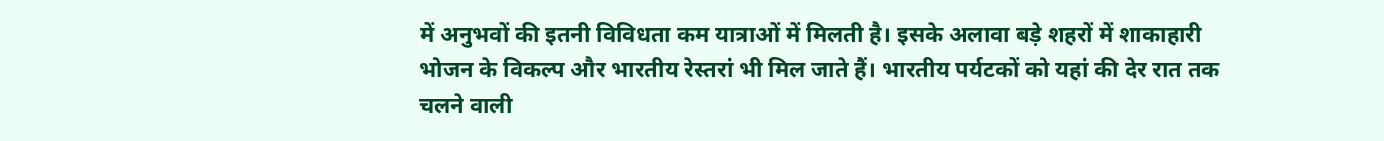में अनुभवों की इतनी विविधता कम यात्राओं में मिलती है। इसके अलावा बड़े शहरों में शाकाहारी भोजन के विकल्प और भारतीय रेस्तरां भी मिल जाते हैं। भारतीय पर्यटकों को यहां की देर रात तक चलने वाली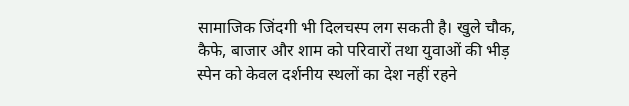सामाजिक जिंदगी भी दिलचस्प लग सकती है। खुले चौक, कैफे, बाजार और शाम को परिवारों तथा युवाओं की भीड़ स्पेन को केवल दर्शनीय स्थलों का देश नहीं रहने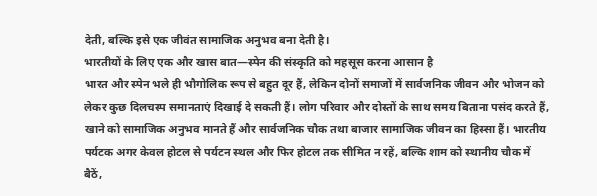देती, बल्कि इसे एक जीवंत सामाजिक अनुभव बना देती है।
भारतीयों के लिए एक और खास बात—स्पेन की संस्कृति को महसूस करना आसान है
भारत और स्पेन भले ही भौगोलिक रूप से बहुत दूर हैं, लेकिन दोनों समाजों में सार्वजनिक जीवन और भोजन को लेकर कुछ दिलचस्प समानताएं दिखाई दे सकती हैं। लोग परिवार और दोस्तों के साथ समय बिताना पसंद करते हैं, खाने को सामाजिक अनुभव मानते हैं और सार्वजनिक चौक तथा बाजार सामाजिक जीवन का हिस्सा हैं। भारतीय पर्यटक अगर केवल होटल से पर्यटन स्थल और फिर होटल तक सीमित न रहें, बल्कि शाम को स्थानीय चौक में बैठें,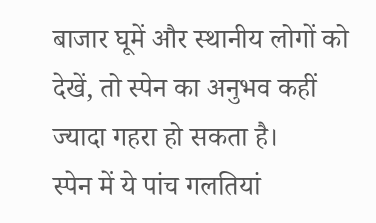बाजार घूमें और स्थानीय लोगों को देखें, तो स्पेन का अनुभव कहीं ज्यादा गहरा हो सकता है।
स्पेन में ये पांच गलतियां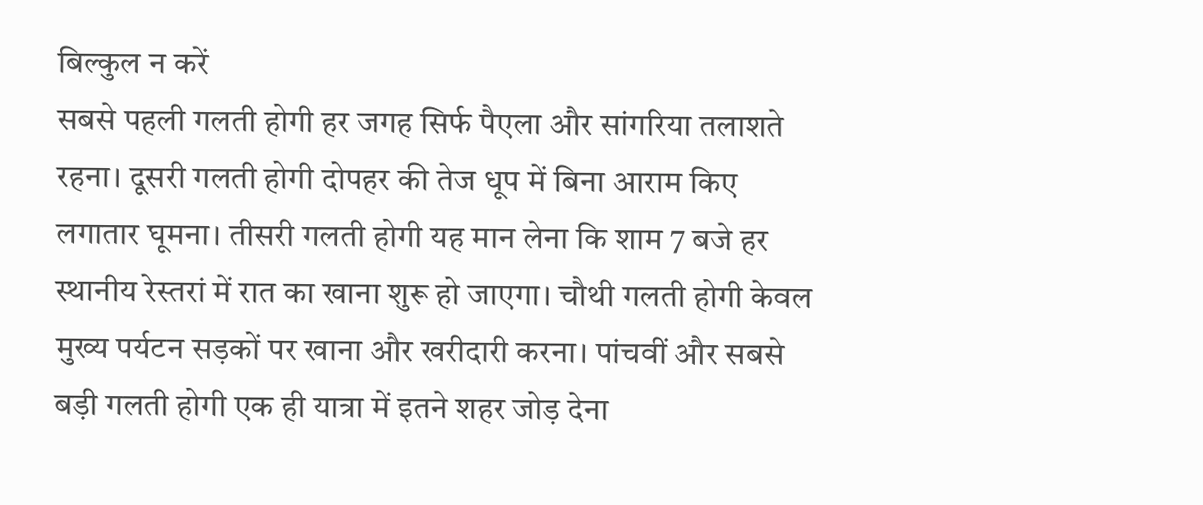बिल्कुल न करें
सबसे पहली गलती होगी हर जगह सिर्फ पैएला और सांगरिया तलाशते रहना। दूसरी गलती होगी दोपहर की तेज धूप में बिना आराम किए लगातार घूमना। तीसरी गलती होगी यह मान लेना कि शाम 7 बजे हर स्थानीय रेस्तरां में रात का खाना शुरू हो जाएगा। चौथी गलती होगी केवल मुख्य पर्यटन सड़कों पर खाना और खरीदारी करना। पांचवीं और सबसे बड़ी गलती होगी एक ही यात्रा में इतने शहर जोड़ देना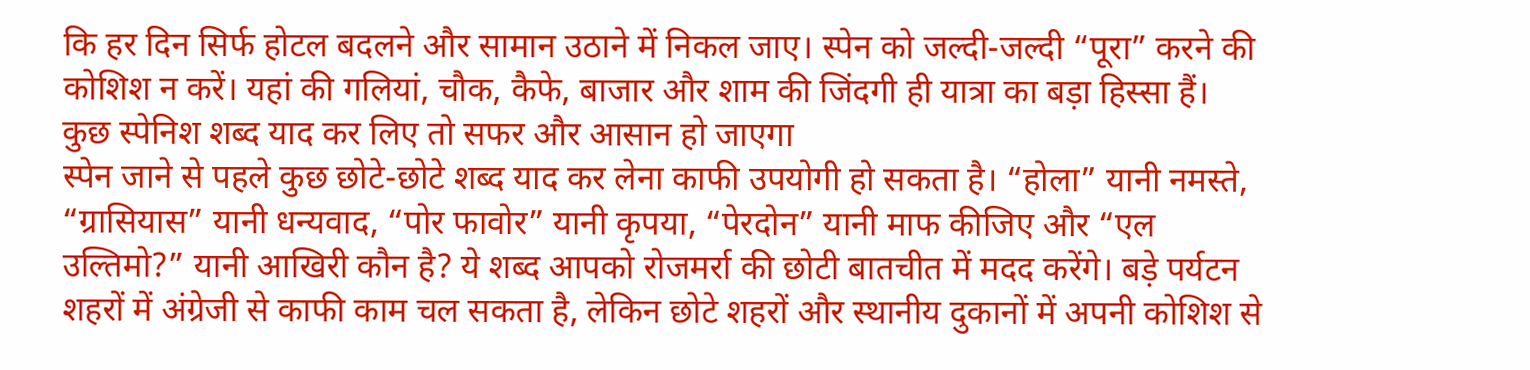कि हर दिन सिर्फ होटल बदलने और सामान उठाने में निकल जाए। स्पेन को जल्दी-जल्दी “पूरा” करने की कोशिश न करें। यहां की गलियां, चौक, कैफे, बाजार और शाम की जिंदगी ही यात्रा का बड़ा हिस्सा हैं।
कुछ स्पेनिश शब्द याद कर लिए तो सफर और आसान हो जाएगा
स्पेन जाने से पहले कुछ छोटे-छोटे शब्द याद कर लेना काफी उपयोगी हो सकता है। “होला” यानी नमस्ते, “ग्रासियास” यानी धन्यवाद, “पोर फावोर” यानी कृपया, “पेरदोन” यानी माफ कीजिए और “एल उल्तिमो?” यानी आखिरी कौन है? ये शब्द आपको रोजमर्रा की छोटी बातचीत में मदद करेंगे। बड़े पर्यटन शहरों में अंग्रेजी से काफी काम चल सकता है, लेकिन छोटे शहरों और स्थानीय दुकानों में अपनी कोशिश से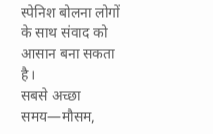स्पेनिश बोलना लोगों के साथ संवाद को आसान बना सकता है।
सबसे अच्छा समय—मौसम,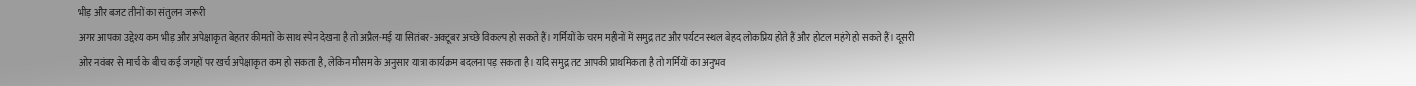भीड़ और बजट तीनों का संतुलन जरूरी
अगर आपका उद्देश्य कम भीड़ और अपेक्षाकृत बेहतर कीमतों के साथ स्पेन देखना है तो अप्रैल-मई या सितंबर-अक्टूबर अच्छे विकल्प हो सकते हैं। गर्मियों के चरम महीनों में समुद्र तट और पर्यटन स्थल बेहद लोकप्रिय होते हैं और होटल महंगे हो सकते हैं। दूसरी ओर नवंबर से मार्च के बीच कई जगहों पर खर्च अपेक्षाकृत कम हो सकता है, लेकिन मौसम के अनुसार यात्रा कार्यक्रम बदलना पड़ सकता है। यदि समुद्र तट आपकी प्राथमिकता है तो गर्मियों का अनुभव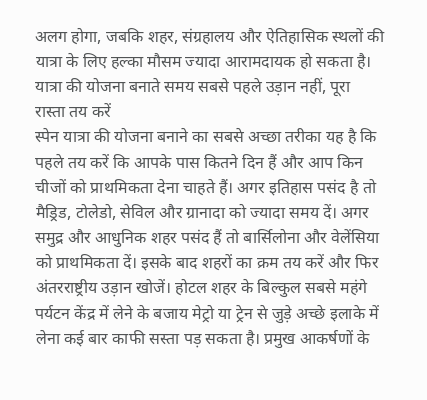अलग होगा, जबकि शहर, संग्रहालय और ऐतिहासिक स्थलों की यात्रा के लिए हल्का मौसम ज्यादा आरामदायक हो सकता है।
यात्रा की योजना बनाते समय सबसे पहले उड़ान नहीं, पूरा रास्ता तय करें
स्पेन यात्रा की योजना बनाने का सबसे अच्छा तरीका यह है कि पहले तय करें कि आपके पास कितने दिन हैं और आप किन चीजों को प्राथमिकता देना चाहते हैं। अगर इतिहास पसंद है तो मैड्रिड, टोलेडो, सेविल और ग्रानादा को ज्यादा समय दें। अगर समुद्र और आधुनिक शहर पसंद हैं तो बार्सिलोना और वेलेंसिया को प्राथमिकता दें। इसके बाद शहरों का क्रम तय करें और फिर अंतरराष्ट्रीय उड़ान खोजें। होटल शहर के बिल्कुल सबसे महंगे पर्यटन केंद्र में लेने के बजाय मेट्रो या ट्रेन से जुड़े अच्छे इलाके में लेना कई बार काफी सस्ता पड़ सकता है। प्रमुख आकर्षणों के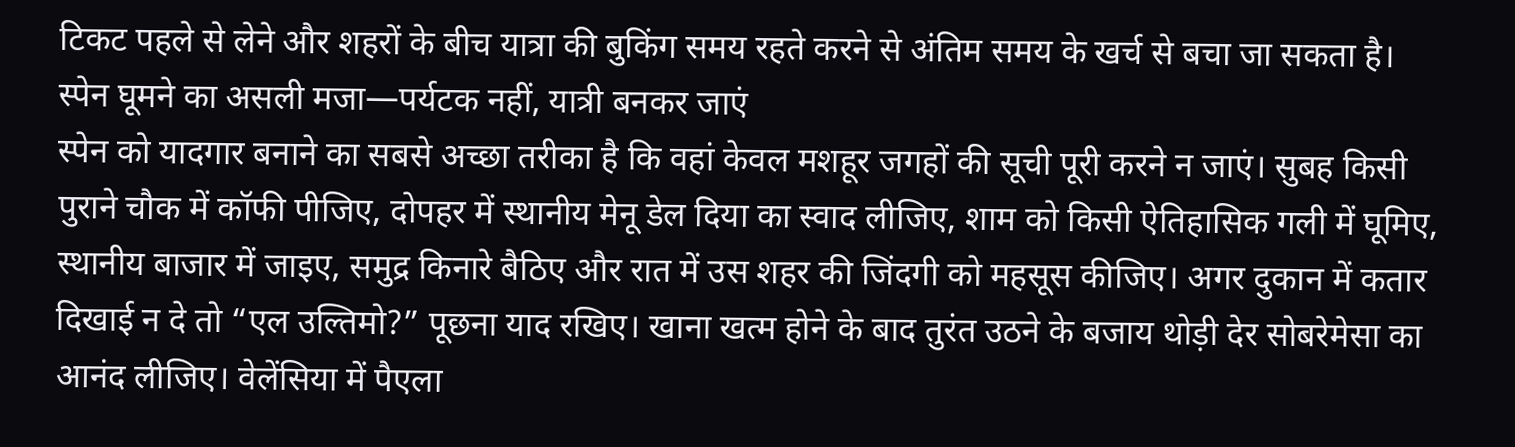टिकट पहले से लेने और शहरों के बीच यात्रा की बुकिंग समय रहते करने से अंतिम समय के खर्च से बचा जा सकता है।
स्पेन घूमने का असली मजा—पर्यटक नहीं, यात्री बनकर जाएं
स्पेन को यादगार बनाने का सबसे अच्छा तरीका है कि वहां केवल मशहूर जगहों की सूची पूरी करने न जाएं। सुबह किसी पुराने चौक में कॉफी पीजिए, दोपहर में स्थानीय मेनू डेल दिया का स्वाद लीजिए, शाम को किसी ऐतिहासिक गली में घूमिए, स्थानीय बाजार में जाइए, समुद्र किनारे बैठिए और रात में उस शहर की जिंदगी को महसूस कीजिए। अगर दुकान में कतार दिखाई न दे तो “एल उल्तिमो?” पूछना याद रखिए। खाना खत्म होने के बाद तुरंत उठने के बजाय थोड़ी देर सोबरेमेसा का आनंद लीजिए। वेलेंसिया में पैएला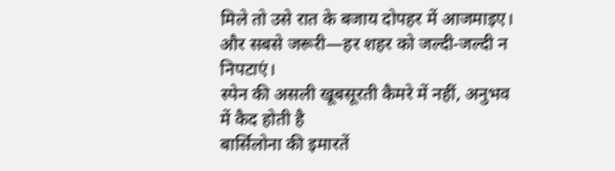मिले तो उसे रात के बजाय दोपहर में आजमाइए। और सबसे जरूरी—हर शहर को जल्दी-जल्दी न निपटाएं।
स्पेन की असली खूबसूरती कैमरे में नहीं, अनुभव में कैद होती है
बार्सिलोना की इमारतें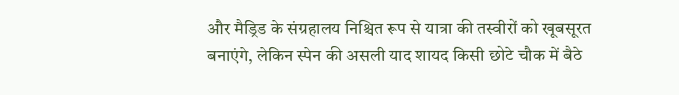और मैड्रिड के संग्रहालय निश्चित रूप से यात्रा की तस्वीरों को खूबसूरत बनाएंगे, लेकिन स्पेन की असली याद शायद किसी छोटे चौक में बैठे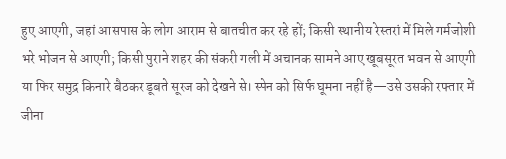हुए आएगी, जहां आसपास के लोग आराम से बातचीत कर रहे हों; किसी स्थानीय रेस्तरां में मिले गर्मजोशी भरे भोजन से आएगी; किसी पुराने शहर की संकरी गली में अचानक सामने आए खूबसूरत भवन से आएगी या फिर समुद्र किनारे बैठकर डूबते सूरज को देखने से। स्पेन को सिर्फ घूमना नहीं है—उसे उसकी रफ्तार में जीना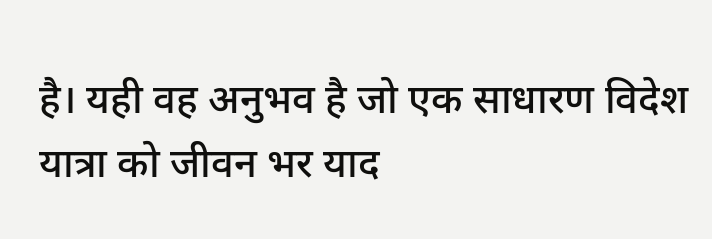है। यही वह अनुभव है जो एक साधारण विदेश यात्रा को जीवन भर याद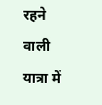रहने वाली यात्रा में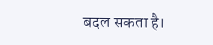बदल सकता है।